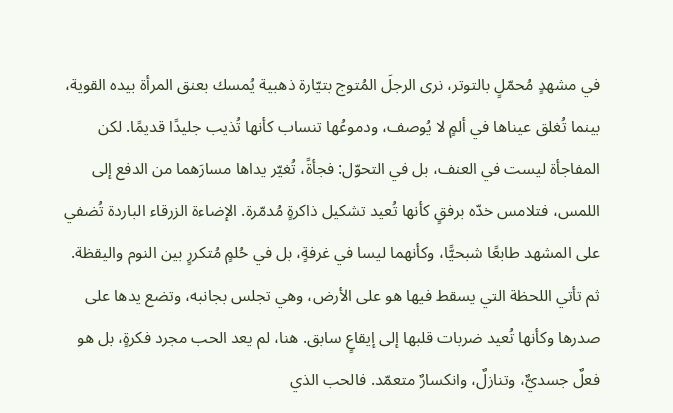في مشهدٍ مُحمّلٍ بالتوتر، نرى الرجلَ المُتوج بتيّارة ذهبية يُمسك بعنق المرأة بيده القوية، بينما تُغلق عيناها في ألمٍ لا يُوصف، ودموعُها تنساب كأنها تُذيب جليدًا قديمًا. لكن المفاجأة ليست في العنف، بل في التحوّل: فجأةً، تُغيّر يداها مسارَهما من الدفع إلى اللمس، فتلامس خدّه برفقٍ كأنها تُعيد تشكيل ذاكرةٍ مُدمّرة. الإضاءة الزرقاء الباردة تُضفي على المشهد طابعًا شبحيًّا، وكأنهما ليسا في غرفةٍ، بل في حُلمٍ مُتكررٍ بين النوم واليقظة. ثم تأتي اللحظة التي يسقط فيها هو على الأرض، وهي تجلس بجانبه، وتضع يدها على صدرها وكأنها تُعيد ضربات قلبها إلى إيقاعٍ سابق. هنا، لم يعد الحب مجرد فكرةٍ، بل هو فعلٌ جسديٌّ، وتنازلٌ، وانكسارٌ متعمّد. فالحب الذي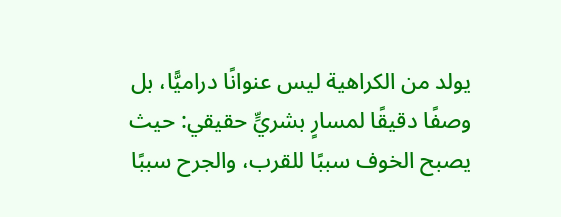يولد من الكراهية ليس عنوانًا دراميًّا، بل وصفًا دقيقًا لمسارٍ بشريٍّ حقيقي: حيث يصبح الخوف سببًا للقرب، والجرح سببًا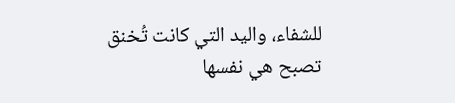للشفاء، واليد التي كانت تُخنق تصبح هي نفسها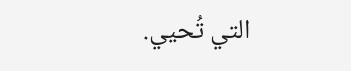التي تُحيي.